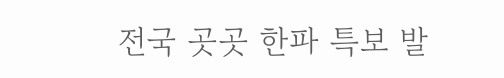전국 곳곳 한파 특보 발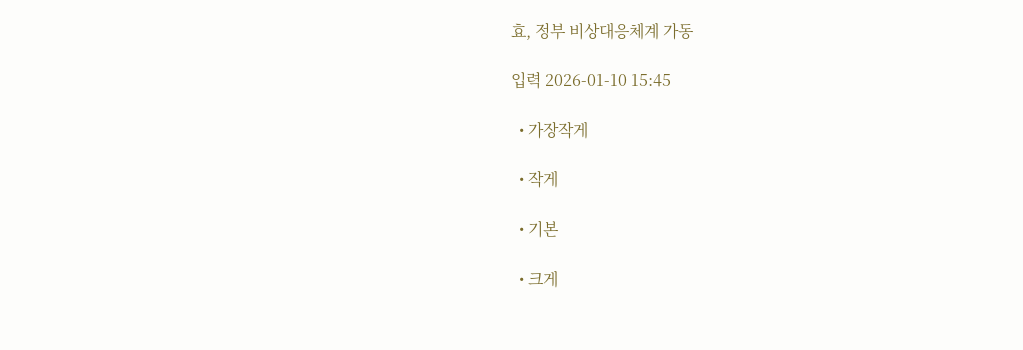효, 정부 비상대응체계 가동

입력 2026-01-10 15:45

  • 가장작게

  • 작게

  • 기본

  • 크게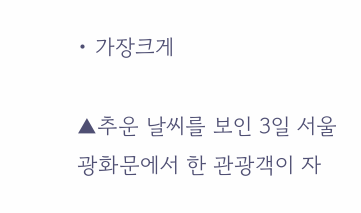• 가장크게

▲추운 날씨를 보인 3일 서울 광화문에서 한 관광객이 자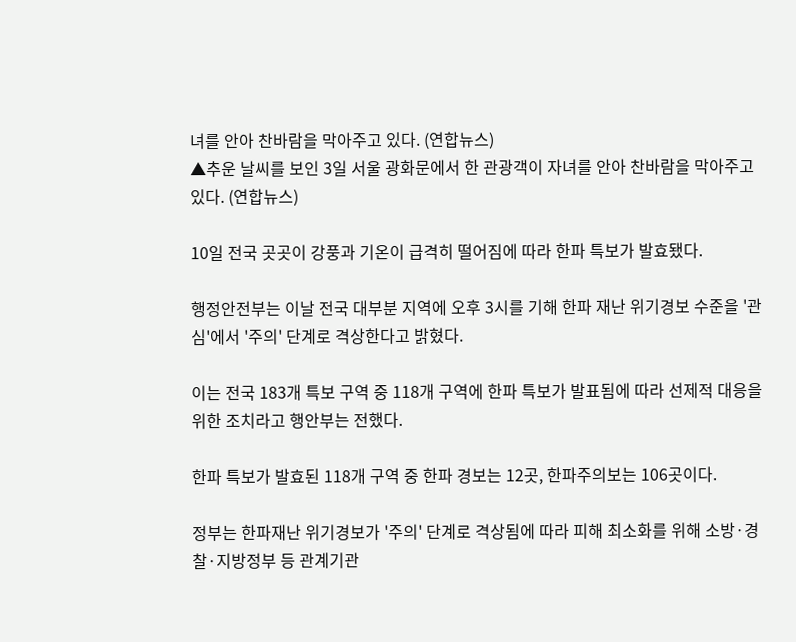녀를 안아 찬바람을 막아주고 있다. (연합뉴스)
▲추운 날씨를 보인 3일 서울 광화문에서 한 관광객이 자녀를 안아 찬바람을 막아주고 있다. (연합뉴스)

10일 전국 곳곳이 강풍과 기온이 급격히 떨어짐에 따라 한파 특보가 발효됐다.

행정안전부는 이날 전국 대부분 지역에 오후 3시를 기해 한파 재난 위기경보 수준을 '관심'에서 '주의' 단계로 격상한다고 밝혔다.

이는 전국 183개 특보 구역 중 118개 구역에 한파 특보가 발표됨에 따라 선제적 대응을 위한 조치라고 행안부는 전했다.

한파 특보가 발효된 118개 구역 중 한파 경보는 12곳, 한파주의보는 106곳이다.

정부는 한파재난 위기경보가 '주의' 단계로 격상됨에 따라 피해 최소화를 위해 소방·경찰·지방정부 등 관계기관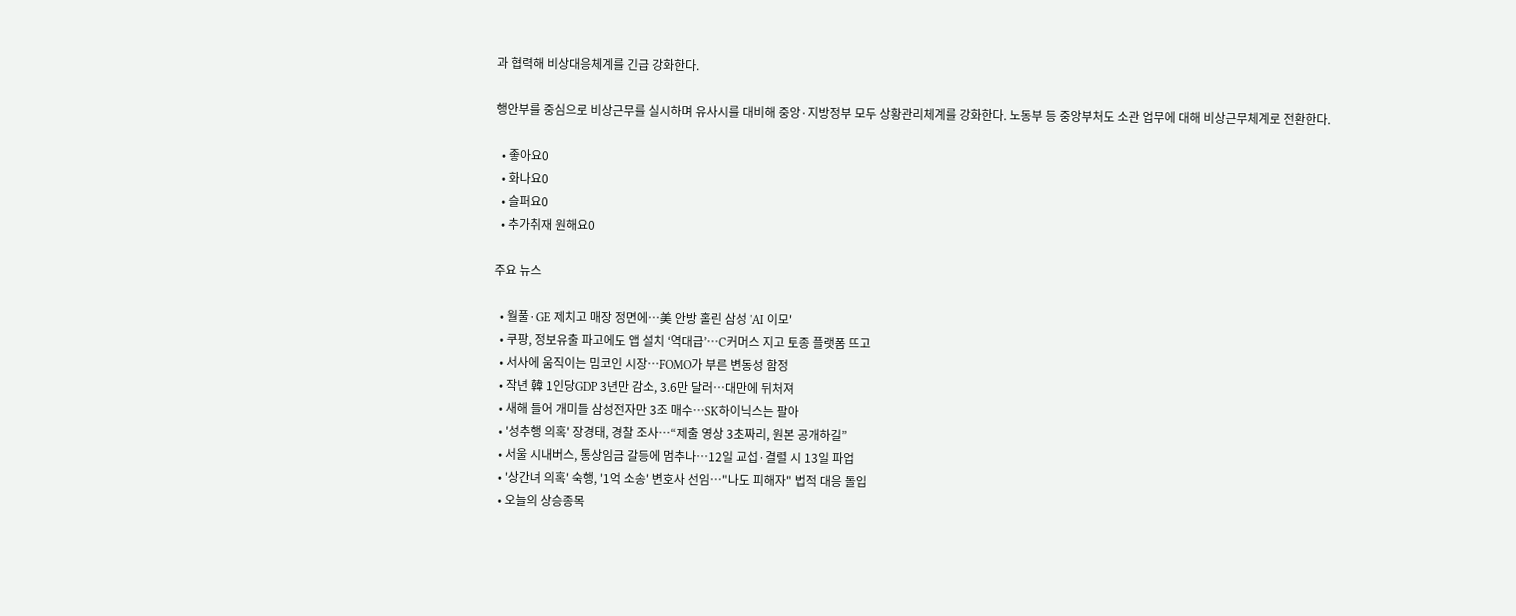과 협력해 비상대응체계를 긴급 강화한다.

행안부를 중심으로 비상근무를 실시하며 유사시를 대비해 중앙·지방정부 모두 상황관리체계를 강화한다. 노동부 등 중앙부처도 소관 업무에 대해 비상근무체계로 전환한다.

  • 좋아요0
  • 화나요0
  • 슬퍼요0
  • 추가취재 원해요0

주요 뉴스

  • 월풀·GE 제치고 매장 정면에…美 안방 홀린 삼성 'AI 이모'
  • 쿠팡, 정보유출 파고에도 앱 설치 ‘역대급’…C커머스 지고 토종 플랫폼 뜨고
  • 서사에 움직이는 밈코인 시장…FOMO가 부른 변동성 함정
  • 작년 韓 1인당GDP 3년만 감소, 3.6만 달러…대만에 뒤처져
  • 새해 들어 개미들 삼성전자만 3조 매수…SK하이닉스는 팔아
  • '성추행 의혹' 장경태, 경찰 조사…“제출 영상 3초짜리, 원본 공개하길”
  • 서울 시내버스, 통상임금 갈등에 멈추나…12일 교섭·결렬 시 13일 파업
  • '상간녀 의혹' 숙행, '1억 소송' 변호사 선임⋯"나도 피해자" 법적 대응 돌입
  • 오늘의 상승종목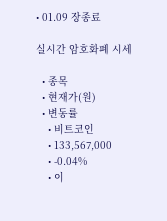• 01.09 장종료

실시간 암호화폐 시세

  • 종목
  • 현재가(원)
  • 변동률
    • 비트코인
    • 133,567,000
    • -0.04%
    • 이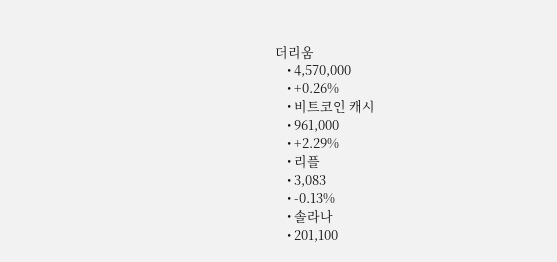더리움
    • 4,570,000
    • +0.26%
    • 비트코인 캐시
    • 961,000
    • +2.29%
    • 리플
    • 3,083
    • -0.13%
    • 솔라나
    • 201,100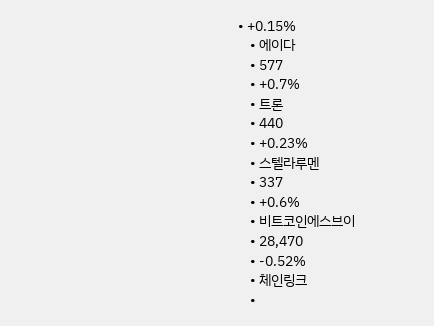• +0.15%
    • 에이다
    • 577
    • +0.7%
    • 트론
    • 440
    • +0.23%
    • 스텔라루멘
    • 337
    • +0.6%
    • 비트코인에스브이
    • 28,470
    • -0.52%
    • 체인링크
    •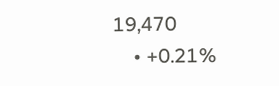19,470
    • +0.21%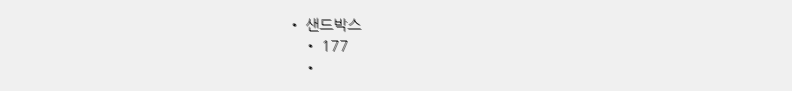• 샌드박스
    • 177
    •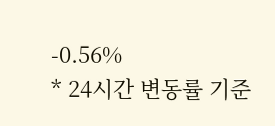-0.56%
* 24시간 변동률 기준